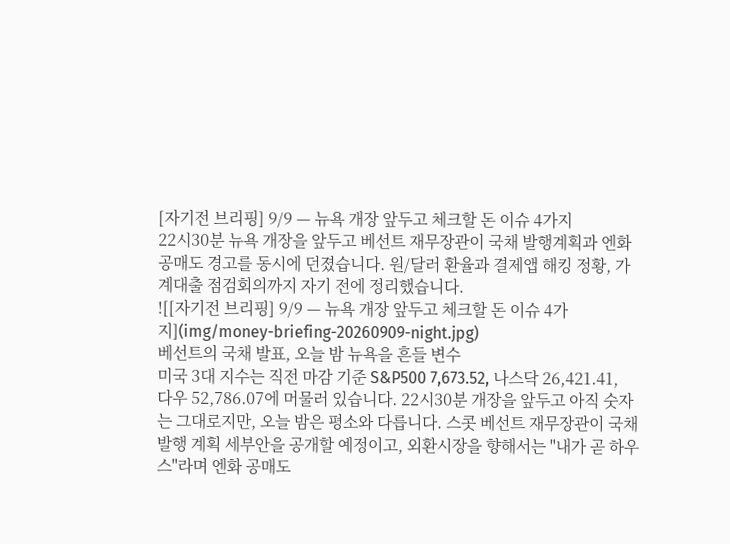[자기전 브리핑] 9/9 — 뉴욕 개장 앞두고 체크할 돈 이슈 4가지
22시30분 뉴욕 개장을 앞두고 베선트 재무장관이 국채 발행계획과 엔화 공매도 경고를 동시에 던졌습니다. 원/달러 환율과 결제앱 해킹 정황, 가계대출 점검회의까지 자기 전에 정리했습니다.
![[자기전 브리핑] 9/9 — 뉴욕 개장 앞두고 체크할 돈 이슈 4가지](img/money-briefing-20260909-night.jpg)
베선트의 국채 발표, 오늘 밤 뉴욕을 흔들 변수
미국 3대 지수는 직전 마감 기준 S&P500 7,673.52, 나스닥 26,421.41, 다우 52,786.07에 머물러 있습니다. 22시30분 개장을 앞두고 아직 숫자는 그대로지만, 오늘 밤은 평소와 다릅니다. 스콧 베선트 재무장관이 국채 발행 계획 세부안을 공개할 예정이고, 외환시장을 향해서는 "내가 곧 하우스"라며 엔화 공매도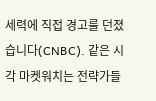세력에 직접 경고를 던졌습니다(CNBC). 같은 시각 마켓워치는 전략가들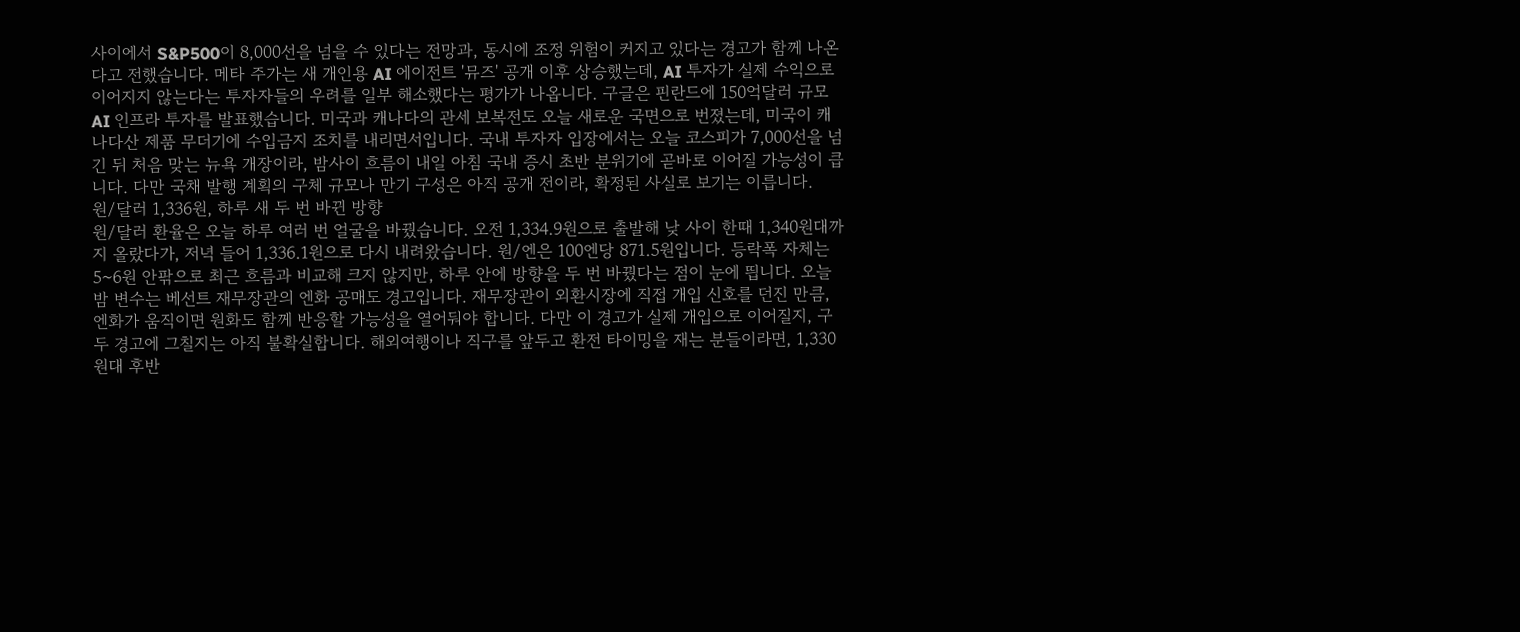사이에서 S&P500이 8,000선을 넘을 수 있다는 전망과, 동시에 조정 위험이 커지고 있다는 경고가 함께 나온다고 전했습니다. 메타 주가는 새 개인용 AI 에이전트 '뮤즈' 공개 이후 상승했는데, AI 투자가 실제 수익으로 이어지지 않는다는 투자자들의 우려를 일부 해소했다는 평가가 나옵니다. 구글은 핀란드에 150억달러 규모 AI 인프라 투자를 발표했습니다. 미국과 캐나다의 관세 보복전도 오늘 새로운 국면으로 번졌는데, 미국이 캐나다산 제품 무더기에 수입금지 조치를 내리면서입니다. 국내 투자자 입장에서는 오늘 코스피가 7,000선을 넘긴 뒤 처음 맞는 뉴욕 개장이라, 밤사이 흐름이 내일 아침 국내 증시 초반 분위기에 곧바로 이어질 가능성이 큽니다. 다만 국채 발행 계획의 구체 규모나 만기 구성은 아직 공개 전이라, 확정된 사실로 보기는 이릅니다.
원/달러 1,336원, 하루 새 두 번 바뀐 방향
원/달러 환율은 오늘 하루 여러 번 얼굴을 바꿨습니다. 오전 1,334.9원으로 출발해 낮 사이 한때 1,340원대까지 올랐다가, 저녁 들어 1,336.1원으로 다시 내려왔습니다. 원/엔은 100엔당 871.5원입니다. 등락폭 자체는 5~6원 안팎으로 최근 흐름과 비교해 크지 않지만, 하루 안에 방향을 두 번 바꿨다는 점이 눈에 띕니다. 오늘 밤 변수는 베선트 재무장관의 엔화 공매도 경고입니다. 재무장관이 외환시장에 직접 개입 신호를 던진 만큼, 엔화가 움직이면 원화도 함께 반응할 가능성을 열어둬야 합니다. 다만 이 경고가 실제 개입으로 이어질지, 구두 경고에 그칠지는 아직 불확실합니다. 해외여행이나 직구를 앞두고 환전 타이밍을 재는 분들이라면, 1,330원대 후반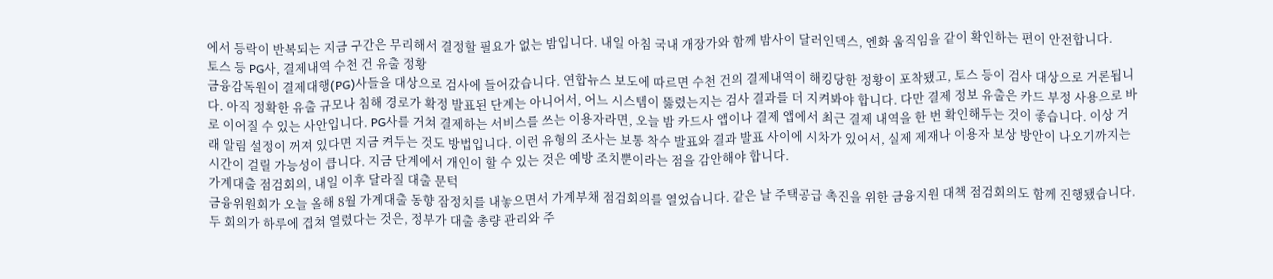에서 등락이 반복되는 지금 구간은 무리해서 결정할 필요가 없는 밤입니다. 내일 아침 국내 개장가와 함께 밤사이 달러인덱스, 엔화 움직임을 같이 확인하는 편이 안전합니다.
토스 등 PG사, 결제내역 수천 건 유출 정황
금융감독원이 결제대행(PG)사들을 대상으로 검사에 들어갔습니다. 연합뉴스 보도에 따르면 수천 건의 결제내역이 해킹당한 정황이 포착됐고, 토스 등이 검사 대상으로 거론됩니다. 아직 정확한 유출 규모나 침해 경로가 확정 발표된 단계는 아니어서, 어느 시스템이 뚫렸는지는 검사 결과를 더 지켜봐야 합니다. 다만 결제 정보 유출은 카드 부정 사용으로 바로 이어질 수 있는 사안입니다. PG사를 거쳐 결제하는 서비스를 쓰는 이용자라면, 오늘 밤 카드사 앱이나 결제 앱에서 최근 결제 내역을 한 번 확인해두는 것이 좋습니다. 이상 거래 알림 설정이 꺼져 있다면 지금 켜두는 것도 방법입니다. 이런 유형의 조사는 보통 착수 발표와 결과 발표 사이에 시차가 있어서, 실제 제재나 이용자 보상 방안이 나오기까지는 시간이 걸릴 가능성이 큽니다. 지금 단계에서 개인이 할 수 있는 것은 예방 조치뿐이라는 점을 감안해야 합니다.
가계대출 점검회의, 내일 이후 달라질 대출 문턱
금융위원회가 오늘 올해 8월 가계대출 동향 잠정치를 내놓으면서 가계부채 점검회의를 열었습니다. 같은 날 주택공급 촉진을 위한 금융지원 대책 점검회의도 함께 진행됐습니다. 두 회의가 하루에 겹쳐 열렸다는 것은, 정부가 대출 총량 관리와 주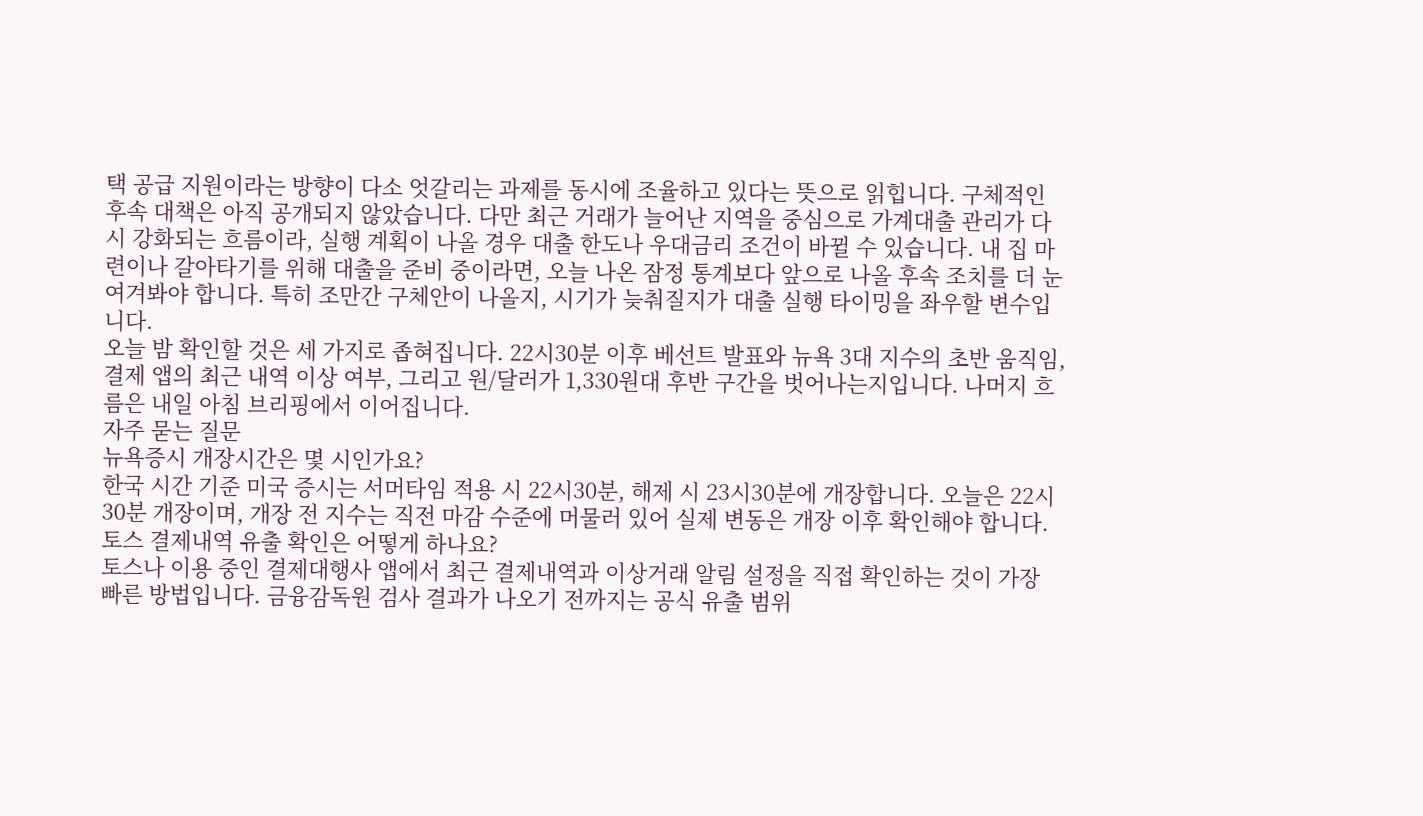택 공급 지원이라는 방향이 다소 엇갈리는 과제를 동시에 조율하고 있다는 뜻으로 읽힙니다. 구체적인 후속 대책은 아직 공개되지 않았습니다. 다만 최근 거래가 늘어난 지역을 중심으로 가계대출 관리가 다시 강화되는 흐름이라, 실행 계획이 나올 경우 대출 한도나 우대금리 조건이 바뀔 수 있습니다. 내 집 마련이나 갈아타기를 위해 대출을 준비 중이라면, 오늘 나온 잠정 통계보다 앞으로 나올 후속 조치를 더 눈여겨봐야 합니다. 특히 조만간 구체안이 나올지, 시기가 늦춰질지가 대출 실행 타이밍을 좌우할 변수입니다.
오늘 밤 확인할 것은 세 가지로 좁혀집니다. 22시30분 이후 베선트 발표와 뉴욕 3대 지수의 초반 움직임, 결제 앱의 최근 내역 이상 여부, 그리고 원/달러가 1,330원대 후반 구간을 벗어나는지입니다. 나머지 흐름은 내일 아침 브리핑에서 이어집니다.
자주 묻는 질문
뉴욕증시 개장시간은 몇 시인가요?
한국 시간 기준 미국 증시는 서머타임 적용 시 22시30분, 해제 시 23시30분에 개장합니다. 오늘은 22시30분 개장이며, 개장 전 지수는 직전 마감 수준에 머물러 있어 실제 변동은 개장 이후 확인해야 합니다.
토스 결제내역 유출 확인은 어떻게 하나요?
토스나 이용 중인 결제대행사 앱에서 최근 결제내역과 이상거래 알림 설정을 직접 확인하는 것이 가장 빠른 방법입니다. 금융감독원 검사 결과가 나오기 전까지는 공식 유출 범위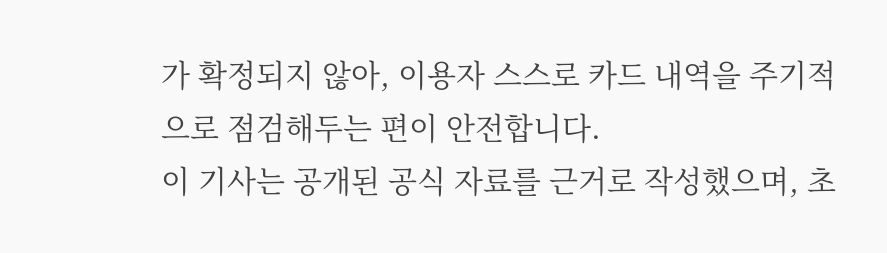가 확정되지 않아, 이용자 스스로 카드 내역을 주기적으로 점검해두는 편이 안전합니다.
이 기사는 공개된 공식 자료를 근거로 작성했으며, 초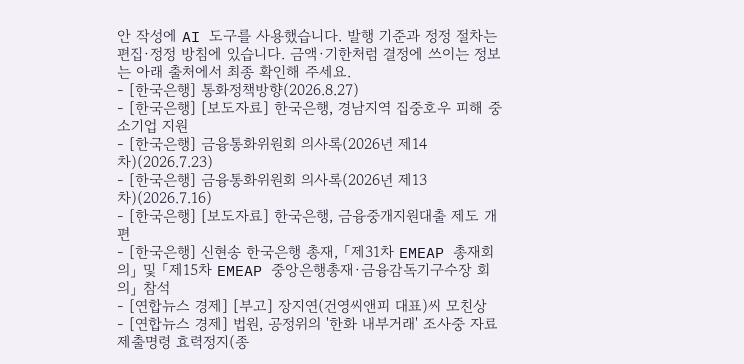안 작성에 AI 도구를 사용했습니다. 발행 기준과 정정 절차는 편집·정정 방침에 있습니다. 금액·기한처럼 결정에 쓰이는 정보는 아래 출처에서 최종 확인해 주세요.
- [한국은행] 통화정책방향(2026.8.27)
- [한국은행] [보도자료] 한국은행, 경남지역 집중호우 피해 중소기업 지원
- [한국은행] 금융통화위원회 의사록(2026년 제14차)(2026.7.23)
- [한국은행] 금융통화위원회 의사록(2026년 제13차)(2026.7.16)
- [한국은행] [보도자료] 한국은행, 금융중개지원대출 제도 개편
- [한국은행] 신현송 한국은행 총재, 「제31차 EMEAP 총재회의」 및 「제15차 EMEAP 중앙은행총재·금융감독기구수장 회의」 참석
- [연합뉴스 경제] [부고] 장지연(건영씨앤피 대표)씨 모친상
- [연합뉴스 경제] 법원, 공정위의 '한화 내부거래' 조사중 자료제출명령 효력정지(종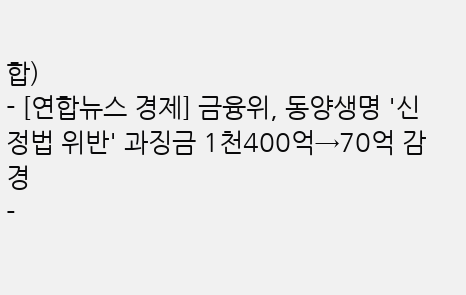합)
- [연합뉴스 경제] 금융위, 동양생명 '신정법 위반' 과징금 1천400억→70억 감경
-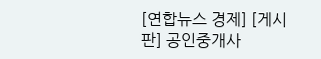[연합뉴스 경제] [게시판] 공인중개사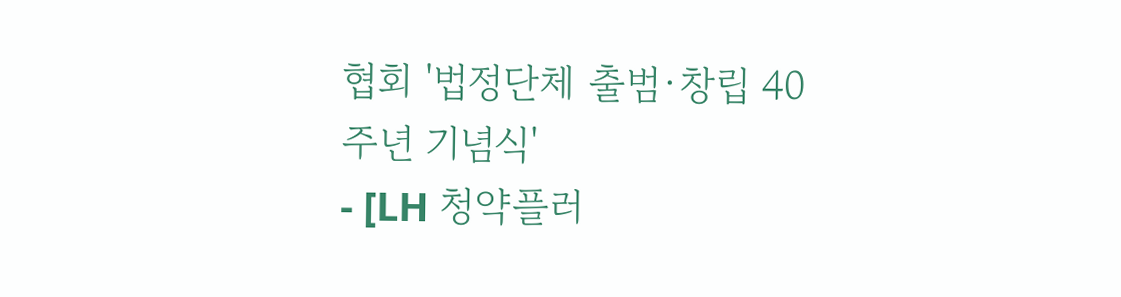협회 '법정단체 출범·창립 40주년 기념식'
- [LH 청약플러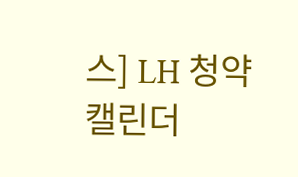스] LH 청약 캘린더